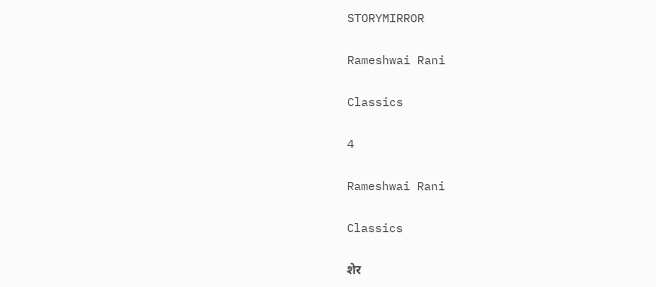STORYMIRROR

Rameshwai Rani

Classics

4

Rameshwai Rani

Classics

शेर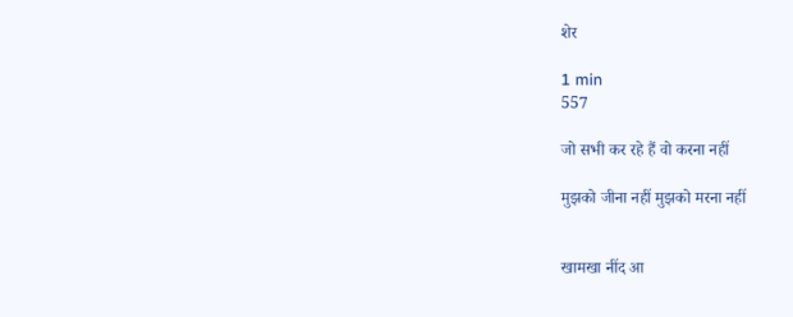शेर

1 min
557

जो सभी कर रहे हैं वो करना नहीं

मुझको जीना नहीं मुझको मरना नहीं


खामखा नींद आ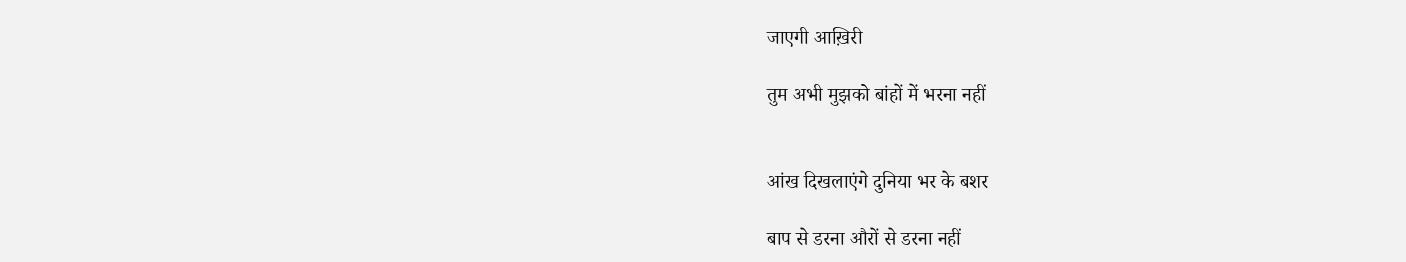जाएगी आख़िरी

तुम अभी मुझको बांहों में भरना नहीं


आंख दिखलाएंगे दुनिया भर के बशर

बाप से डरना औरों से डरना नहीं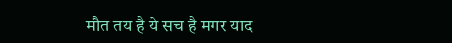मौत तय है ये सच है मगर याद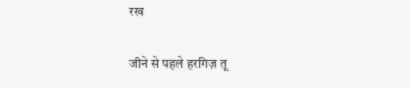रख

जीने से पहले हरगिज़ तू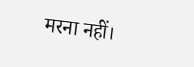मरना नहीं।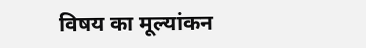विषय का मूल्यांकन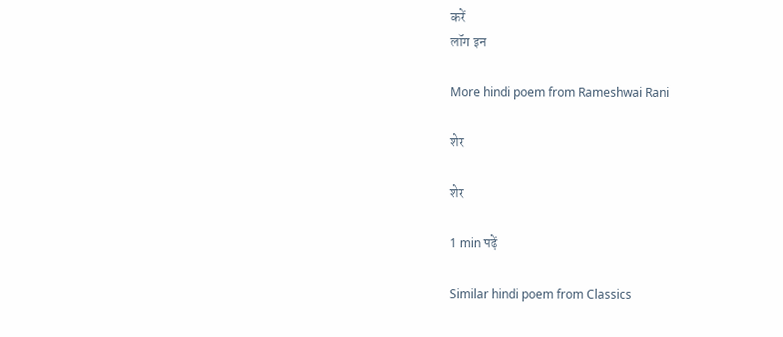करें
लॉग इन

More hindi poem from Rameshwai Rani

शेर

शेर

1 min पढ़ें

Similar hindi poem from Classics